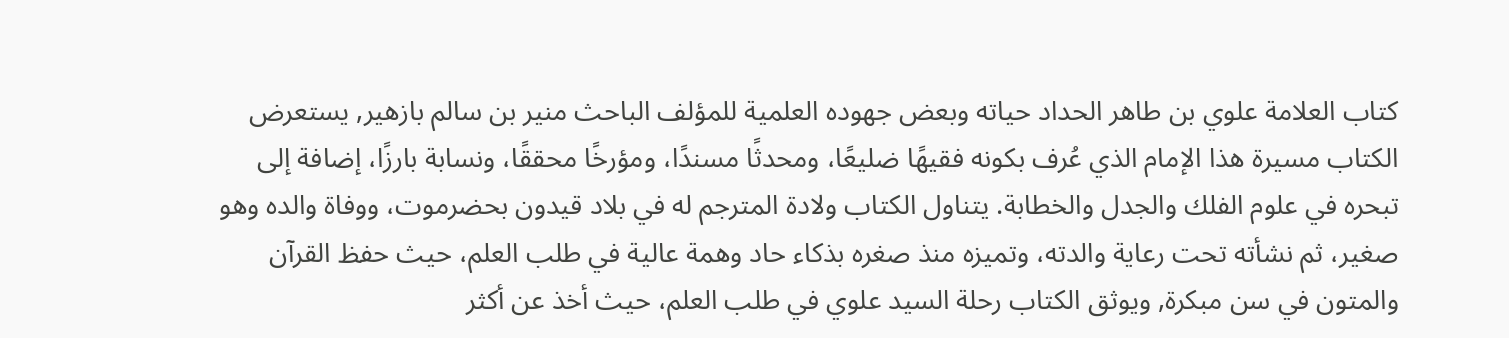كتاب العلامة علوي بن طاهر الحداد حياته وبعض جهوده العلمية للمؤلف الباحث منير بن سالم بازهير, يستعرض الكتاب مسيرة هذا الإمام الذي عُرف بكونه فقيهًا ضليعًا، ومحدثًا مسندًا، ومؤرخًا محققًا، ونسابة بارزًا، إضافة إلى تبحره في علوم الفلك والجدل والخطابة. يتناول الكتاب ولادة المترجم له في بلاد قيدون بحضرموت، ووفاة والده وهو صغير، ثم نشأته تحت رعاية والدته، وتميزه منذ صغره بذكاء حاد وهمة عالية في طلب العلم، حيث حفظ القرآن والمتون في سن مبكرة, ويوثق الكتاب رحلة السيد علوي في طلب العلم، حيث أخذ عن أكثر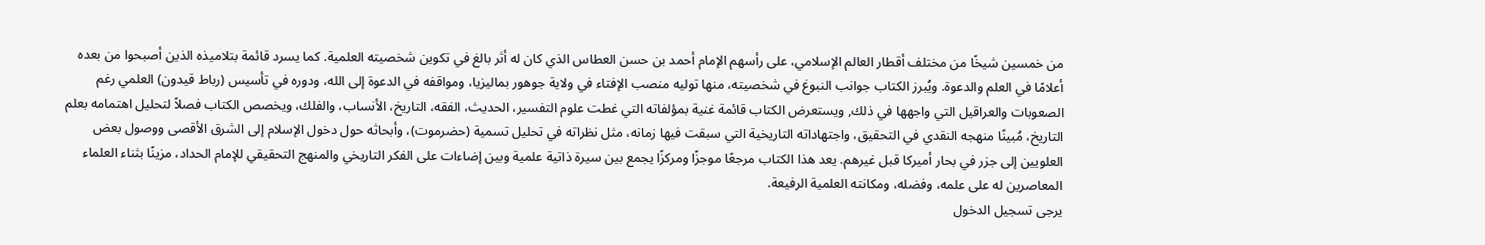من خمسين شيخًا من مختلف أقطار العالم الإسلامي، على رأسهم الإمام أحمد بن حسن العطاس الذي كان له أثر بالغ في تكوين شخصيته العلمية. كما يسرد قائمة بتلاميذه الذين أصبحوا من بعده أعلامًا في العلم والدعوة. ويُبرز الكتاب جوانب النبوغ في شخصيته، منها توليه منصب الإفتاء في ولاية جوهور بماليزيا، ومواقفه في الدعوة إلى الله، ودوره في تأسيس (رباط قيدون) العلمي رغم الصعوبات والعراقيل التي واجهها في ذلك, ويستعرض الكتاب قائمة غنية بمؤلفاته التي غطت علوم التفسير، الحديث، الفقه، التاريخ، الأنساب، والفلك، ويخصص الكتاب فصلاً لتحليل اهتمامه بعلم التاريخ، مُبينًا منهجه النقدي في التحقيق، واجتهاداته التاريخية التي سبقت فيها زمانه، مثل نظراته في تحليل تسمية (حضرموت)، وأبحاثه حول دخول الإسلام إلى الشرق الأقصى ووصول بعض العلويين إلى جزر في بحار أميركا قبل غيرهم. يعد هذا الكتاب مرجعًا موجزًا ومركزًا يجمع بين سيرة ذاتية علمية وبين إضاءات على الفكر التاريخي والمنهج التحقيقي للإمام الحداد، مزينًا بثناء العلماء المعاصرين له على علمه، وفضله، ومكانته العلمية الرفيعة.
يرجى تسجيل الدخول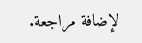لإضافة مراجعة.